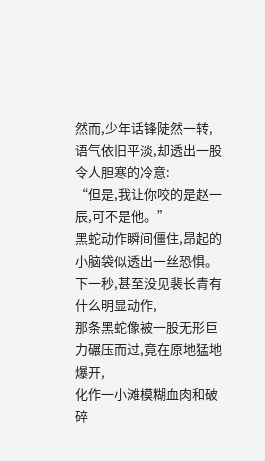然而,少年话锋陡然一转,语气依旧平淡,却透出一股令人胆寒的冷意:
“但是,我让你咬的是赵一辰,可不是他。”
黑蛇动作瞬间僵住,昂起的小脑袋似透出一丝恐惧。
下一秒,甚至没见裴长青有什么明显动作,
那条黑蛇像被一股无形巨力碾压而过,竟在原地猛地爆开,
化作一小滩模糊血肉和破碎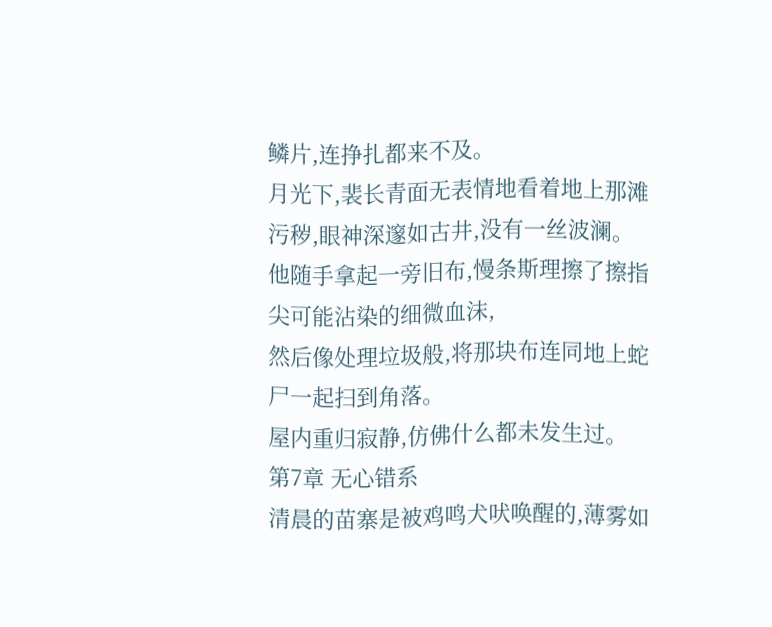鳞片,连挣扎都来不及。
月光下,裴长青面无表情地看着地上那滩污秽,眼神深邃如古井,没有一丝波澜。
他随手拿起一旁旧布,慢条斯理擦了擦指尖可能沾染的细微血沫,
然后像处理垃圾般,将那块布连同地上蛇尸一起扫到角落。
屋内重归寂静,仿佛什么都未发生过。
第7章 无心错系
清晨的苗寨是被鸡鸣犬吠唤醒的,薄雾如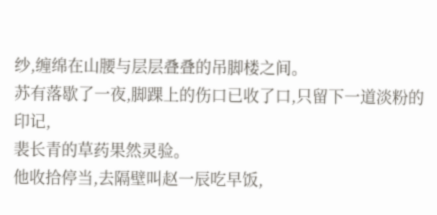纱,缠绵在山腰与层层叠叠的吊脚楼之间。
苏有落歇了一夜,脚踝上的伤口已收了口,只留下一道淡粉的印记,
裴长青的草药果然灵验。
他收拾停当,去隔壁叫赵一辰吃早饭,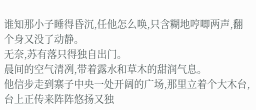谁知那小子睡得昏沉,任他怎么唤,只含糊地哼唧两声,翻个身又没了动静。
无奈,苏有落只得独自出门。
晨间的空气清冽,带着露水和草木的甜润气息。
他信步走到寨子中央一处开阔的广场,那里立着个大木台,台上正传来阵阵悠扬又独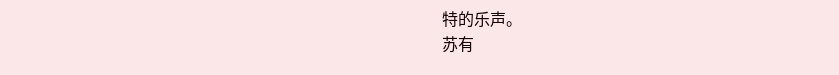特的乐声。
苏有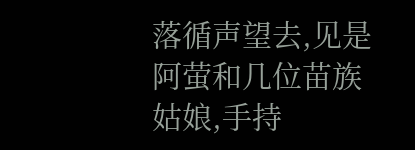落循声望去,见是阿萤和几位苗族姑娘,手持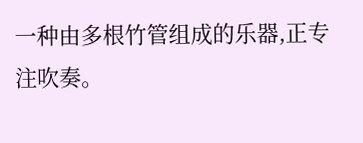一种由多根竹管组成的乐器,正专注吹奏。